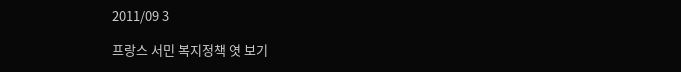2011/09 3

프랑스 서민 복지정책 엿 보기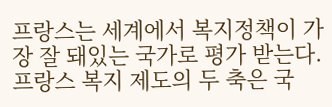프랑스는 세계에서 복지정책이 가장 잘 돼있는 국가로 평가 받는다. 프랑스 복지 제도의 두 축은 국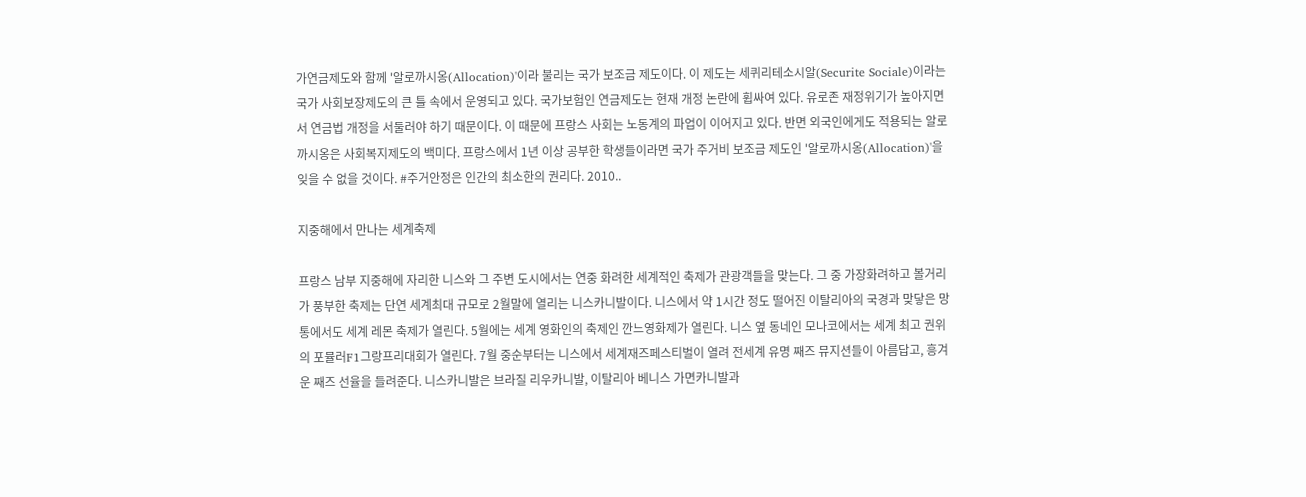가연금제도와 함께 '알로까시옹(Allocation)'이라 불리는 국가 보조금 제도이다. 이 제도는 세퀴리테소시알(Securite Sociale)이라는 국가 사회보장제도의 큰 틀 속에서 운영되고 있다. 국가보험인 연금제도는 현재 개정 논란에 휩싸여 있다. 유로존 재정위기가 높아지면서 연금법 개정을 서둘러야 하기 때문이다. 이 때문에 프랑스 사회는 노동계의 파업이 이어지고 있다. 반면 외국인에게도 적용되는 알로까시옹은 사회복지제도의 백미다. 프랑스에서 1년 이상 공부한 학생들이라면 국가 주거비 보조금 제도인 '알로까시옹(Allocation)'을 잊을 수 없을 것이다. #주거안정은 인간의 최소한의 권리다. 2010..

지중해에서 만나는 세계축제

프랑스 남부 지중해에 자리한 니스와 그 주변 도시에서는 연중 화려한 세계적인 축제가 관광객들을 맞는다. 그 중 가장화려하고 볼거리가 풍부한 축제는 단연 세계최대 규모로 2월말에 열리는 니스카니발이다. 니스에서 약 1시간 정도 떨어진 이탈리아의 국경과 맞닿은 망통에서도 세계 레몬 축제가 열린다. 5월에는 세계 영화인의 축제인 깐느영화제가 열린다. 니스 옆 동네인 모나코에서는 세계 최고 권위의 포뮬러F1그랑프리대회가 열린다. 7월 중순부터는 니스에서 세계재즈페스티벌이 열려 전세계 유명 째즈 뮤지션들이 아름답고, 흥겨운 째즈 선율을 들려준다. 니스카니발은 브라질 리우카니발, 이탈리아 베니스 가면카니발과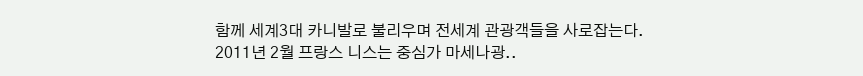함께 세계3대 카니발로 불리우며 전세계 관광객들을 사로잡는다. 2011년 2월 프랑스 니스는 중심가 마세나광..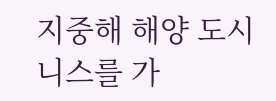지중해 해양 도시 니스를 가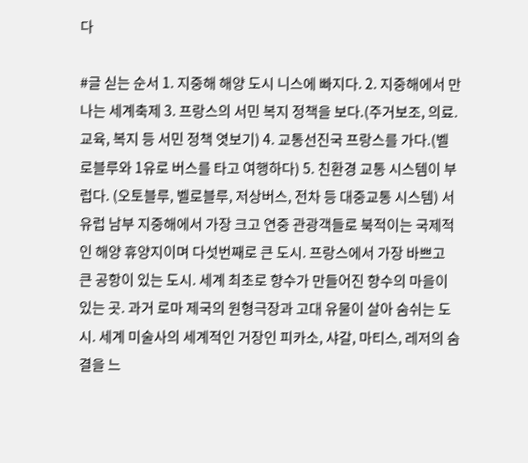다

#글 싣는 순서 1. 지중해 해양 도시 니스에 빠지다. 2. 지중해에서 만나는 세계축제 3. 프랑스의 서민 복지 정책을 보다.(주거보조, 의료. 교육, 복지 등 서민 정책 엿보기) 4. 교통선진국 프랑스를 가다.(벨로블루와 1유로 버스를 타고 여행하다) 5. 친환경 교통 시스템이 부럽다. (오토블루, 벨로블루, 저상버스, 전차 등 대중교통 시스템) 서유럽 남부 지중해에서 가장 크고 연중 관광객들로 북적이는 국제적인 해양 휴양지이며 다섯번째로 큰 도시. 프랑스에서 가장 바쁘고 큰 공항이 있는 도시. 세계 최초로 향수가 만들어진 향수의 마을이 있는 곳. 과거 로마 제국의 원형극장과 고대 유물이 살아 숨쉬는 도시. 세계 미술사의 세계적인 거장인 피카소, 샤갈, 마티스, 레저의 숨결을 느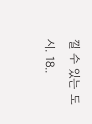낄 수 있는 도시. 18..